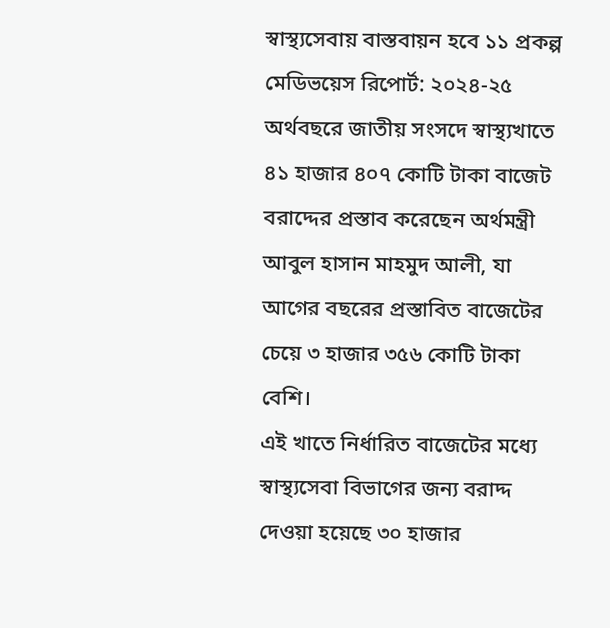স্বাস্থ্যসেবায় বাস্তবায়ন হবে ১১ প্রকল্প
মেডিভয়েস রিপোর্ট: ২০২৪-২৫ অর্থবছরে জাতীয় সংসদে স্বাস্থ্যখাতে ৪১ হাজার ৪০৭ কোটি টাকা বাজেট বরাদ্দের প্রস্তাব করেছেন অর্থমন্ত্রী আবুল হাসান মাহমুদ আলী, যা আগের বছরের প্রস্তাবিত বাজেটের চেয়ে ৩ হাজার ৩৫৬ কোটি টাকা বেশি।
এই খাতে নির্ধারিত বাজেটের মধ্যে স্বাস্থ্যসেবা বিভাগের জন্য বরাদ্দ দেওয়া হয়েছে ৩০ হাজার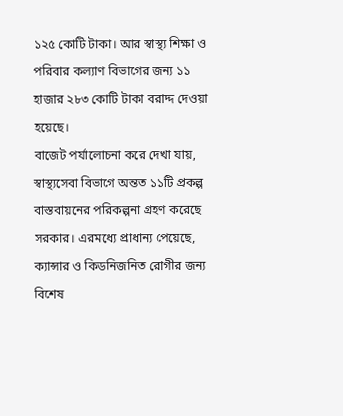১২৫ কোটি টাকা। আর স্বাস্থ্য শিক্ষা ও পরিবার কল্যাণ বিভাগের জন্য ১১ হাজার ২৮৩ কোটি টাকা বরাদ্দ দেওয়া হয়েছে।
বাজেট পর্যালোচনা করে দেখা যায়, স্বাস্থ্যসেবা বিভাগে অন্তত ১১টি প্রকল্প বাস্তবায়নের পরিকল্পনা গ্রহণ করেছে সরকার। এরমধ্যে প্রাধান্য পেয়েছে, ক্যান্সার ও কিডনিজনিত রোগীর জন্য বিশেষ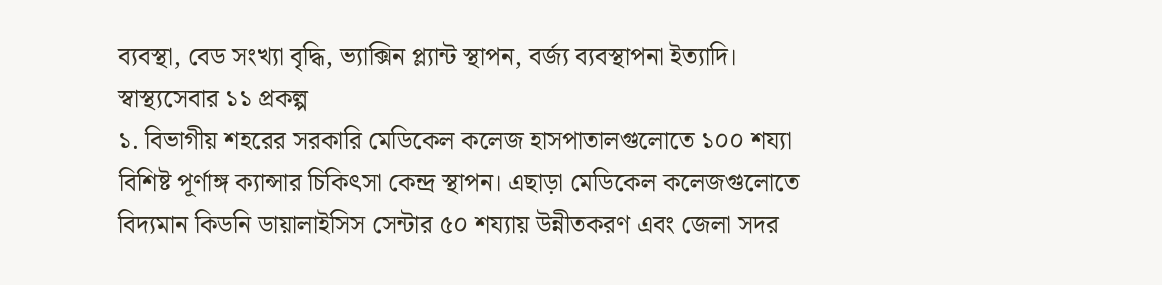ব্যবস্থা, বেড সংখ্যা বৃদ্ধি, ভ্যাক্সিন প্ল্যান্ট স্থাপন, বর্জ্য ব্যবস্থাপনা ইত্যাদি।
স্বাস্থ্যসেবার ১১ প্রকল্প
১. বিভাগীয় শহরের সরকারি মেডিকেল কলেজ হাসপাতালগুলোতে ১০০ শয্যা বিশিষ্ট পূর্ণাঙ্গ ক্যান্সার চিকিৎসা কেন্দ্র স্থাপন। এছাড়া মেডিকেল কলেজগুলোতে বিদ্যমান কিডনি ডায়ালাইসিস সেন্টার ৫০ শয্যায় উন্নীতকরণ এবং জেলা সদর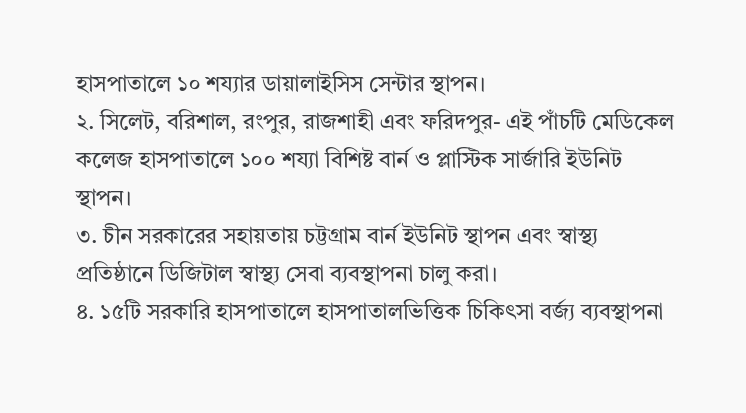হাসপাতালে ১০ শয্যার ডায়ালাইসিস সেন্টার স্থাপন।
২. সিলেট, বরিশাল, রংপুর, রাজশাহী এবং ফরিদপুর- এই পাঁচটি মেডিকেল কলেজ হাসপাতালে ১০০ শয্যা বিশিষ্ট বার্ন ও প্লাস্টিক সার্জারি ইউনিট স্থাপন।
৩. চীন সরকারের সহায়তায় চট্টগ্রাম বার্ন ইউনিট স্থাপন এবং স্বাস্থ্য প্রতিষ্ঠানে ডিজিটাল স্বাস্থ্য সেবা ব্যবস্থাপনা চালু করা।
৪. ১৫টি সরকারি হাসপাতালে হাসপাতালভিত্তিক চিকিৎসা বর্জ্য ব্যবস্থাপনা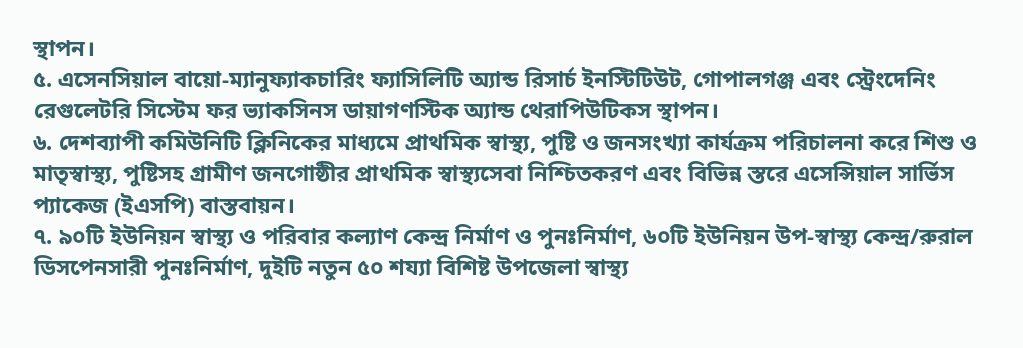স্থাপন।
৫. এসেনসিয়াল বায়ো-ম্যানুফ্যাকচারিং ফ্যাসিলিটি অ্যান্ড রিসার্চ ইনস্টিটিউট, গোপালগঞ্জ এবং স্ট্রেংদেনিং রেগুলেটরি সিস্টেম ফর ভ্যাকসিনস ডায়াগণস্টিক অ্যান্ড থেরাপিউটিকস স্থাপন।
৬. দেশব্যাপী কমিউনিটি ক্লিনিকের মাধ্যমে প্রাথমিক স্বাস্থ্য, পুষ্টি ও জনসংখ্যা কার্যক্রম পরিচালনা করে শিশু ও মাতৃস্বাস্থ্য, পুষ্টিসহ গ্রামীণ জনগোষ্ঠীর প্রাথমিক স্বাস্থ্যসেবা নিশ্চিতকরণ এবং বিভিন্ন স্তরে এসেন্সিয়াল সার্ভিস প্যাকেজ (ইএসপি) বাস্তবায়ন।
৭. ৯০টি ইউনিয়ন স্বাস্থ্য ও পরিবার কল্যাণ কেন্দ্র নির্মাণ ও পুনঃনির্মাণ, ৬০টি ইউনিয়ন উপ-স্বাস্থ্য কেন্দ্র/রুরাল ডিসপেনসারী পুনঃনির্মাণ, দুইটি নতুন ৫০ শয্যা বিশিষ্ট উপজেলা স্বাস্থ্য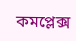কমপ্লেক্স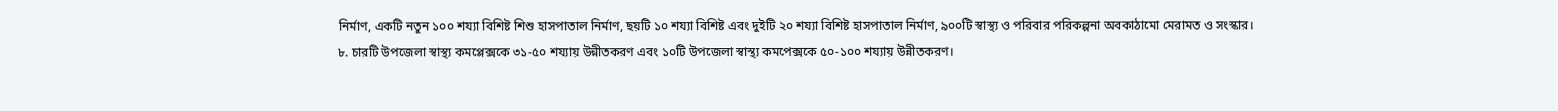নির্মাণ, একটি নতুন ১০০ শয্যা বিশিষ্ট শিশু হাসপাতাল নির্মাণ, ছয়টি ১০ শয্যা বিশিষ্ট এবং দুইটি ২০ শয্যা বিশিষ্ট হাসপাতাল নির্মাণ, ৯০০টি স্বাস্থ্য ও পরিবার পরিকল্পনা অবকাঠামো মেরামত ও সংস্কার।
৮. চারটি উপজেলা স্বাস্থ্য কমপ্লেক্সকে ৩১-৫০ শয্যায় উন্নীতকরণ এবং ১০টি উপজেলা স্বাস্থ্য কমপেক্সকে ৫০-১০০ শয্যায় উন্নীতকরণ।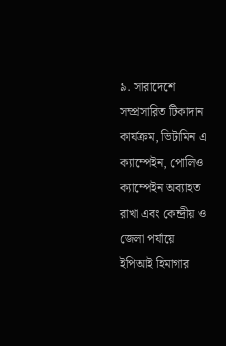৯. সারাদেশে সম্প্রসারিত টিকাদান কার্যক্রম, ভিটামিন এ ক্যাম্পেইন, পোলিও ক্যাম্পেইন অব্যাহত রাখা এবং কেন্দ্রীয় ও জেলা পর্যায়ে ইপিআই হিমাগার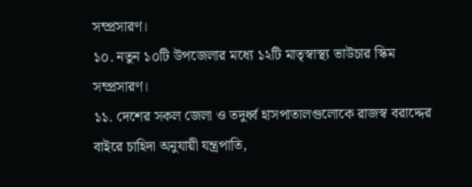সম্প্রসারণ।
১০. নতুন ১০টি উপজেলার মধ্যে ১২টি মাতৃস্বাস্থ্য ভাউচার স্কিম সম্প্রসারণ।
১১. দেশের সকল জেলা ও তদুর্ধ্ব হাসপাতালগুলোকে রাজস্ব বরাদ্দের বাইরে চাহিদা অনুযায়ী যন্ত্রপাতি,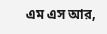এম এস আর,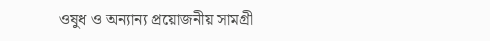ওষুধ ও অন্যান্য প্রয়োজনীয় সামগ্রী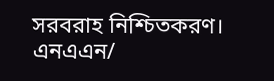সরবরাহ নিশ্চিতকরণ।
এনএএন/